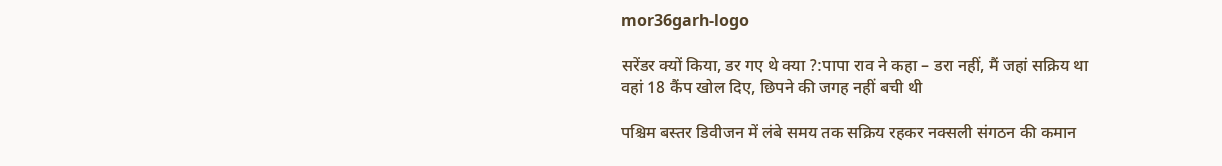mor36garh-logo

सरेंडर क्यों किया, डर गए थे क्या ?:पापा राव ने कहा – डरा नहीं, मैं जहां सक्रिय था वहां 18 कैंप खोल दिए, छिपने की जगह नहीं बची थी

पश्चिम बस्तर डिवीजन में लंबे समय तक सक्रिय रहकर नक्सली संगठन की कमान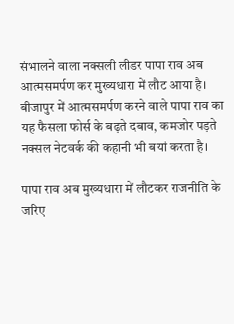संभालने वाला नक्सली लीडर पापा राव अब आत्मसमर्पण कर मुख्यधारा में लौट आया है। बीजापुर में आत्मसमर्पण करने वाले पापा राव का यह फैसला फोर्स के बढ़ते दबाव, कमजोर पड़ते नक्सल नेटवर्क की कहानी भी बयां करता है।

पापा राव अब मुख्यधारा में लौटकर राजनीति के जरिए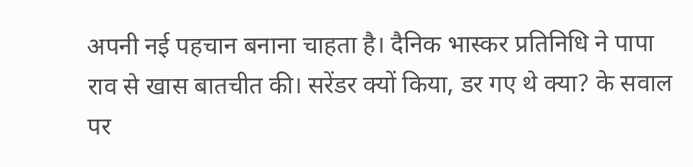अपनी नई पहचान बनाना चाहता है। दैनिक भास्कर प्रतिनिधि ने पापा राव से खास बातचीत की। सरेंडर क्यों किया, डर गए थे क्या? के सवाल पर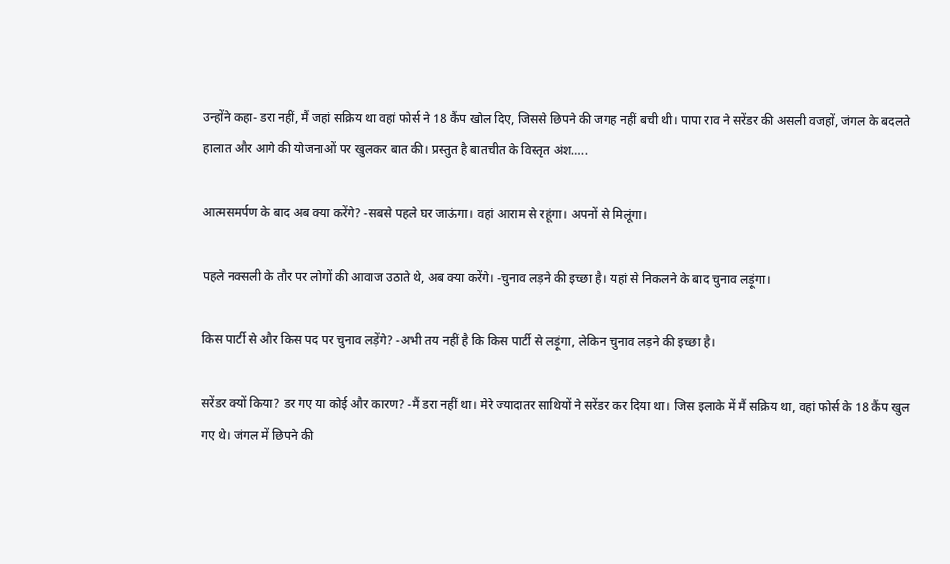उन्होंने कहा- डरा नहीं, मैं जहां सक्रिय था वहां फोर्स ने 18 कैंप खोल दिए, जिससे छिपने की जगह नहीं बची थी। पापा राव ने सरेंडर की असली वजहों, जंगल के बदलते हालात और आगे की योजनाओं पर खुलकर बात की। प्रस्तुत है बातचीत के विस्तृत अंश…..

आत्मसमर्पण के बाद अब क्या करेंगे? -सबसे पहले घर जाऊंगा। वहां आराम से रहूंगा। अपनों से मिलूंगा।

पहले नक्सली के तौर पर लोगों की आवाज उठाते थे, अब क्या करेंगे। -चुनाव लड़ने की इच्छा है। यहां से निकलने के बाद चुनाव लड़ूंगा।

किस पार्टी से और किस पद पर चुनाव लड़ेंगे? -अभी तय नहीं है कि किस पार्टी से लड़ूंगा, लेकिन चुनाव लड़ने की इच्छा है।

सरेंडर क्यों किया? डर गए या कोई और कारण? -मैं डरा नहीं था। मेरे ज्यादातर साथियों ने सरेंडर कर दिया था। जिस इलाके में मैं सक्रिय था, वहां फोर्स के 18 कैंप खुल गए थे। जंगल में छिपने की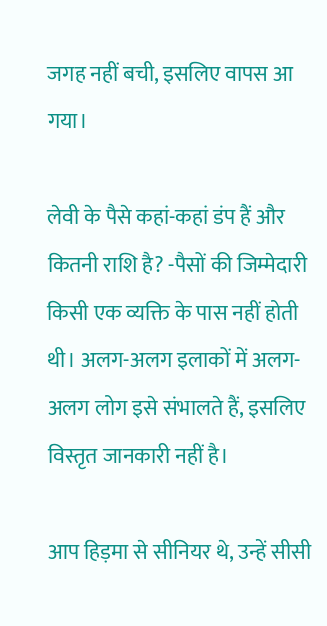जगह नहीं बची, इसलिए वापस आ गया।

लेवी के पैसे कहां-कहां डंप हैं और कितनी राशि है? -पैसों की जिम्मेदारी किसी एक व्यक्ति के पास नहीं होती थी। अलग-अलग इलाकों में अलग-अलग लोग इसे संभालते हैं, इसलिए विस्तृत जानकारी नहीं है।

आप हिड़मा से सीनियर थे, उन्हें सीसी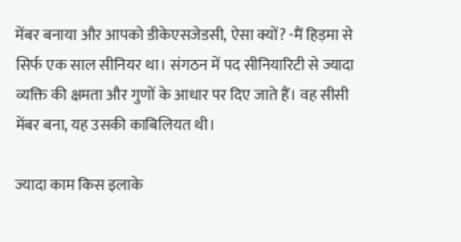मेंबर बनाया और आपको डीकेएसजेडसी, ऐसा क्यों? -मैं हिड़मा से सिर्फ एक साल सीनियर था। संगठन में पद सीनियारिटी से ज्यादा व्यक्ति की क्षमता और गुणों के आधार पर दिए जाते हैं। वह सीसी मेंबर बना, यह उसकी काबिलियत थी।

ज्यादा काम किस इलाके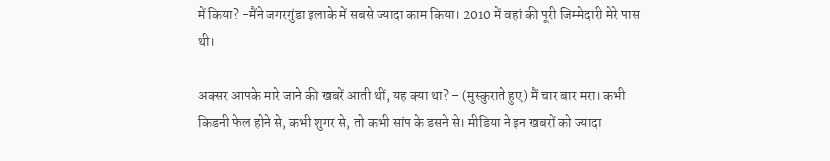में किया? -मैंने जगरगुंडा इलाके में सबसे ज्यादा काम किया। 2010 में वहां की पूरी जिम्मेदारी मेरे पास थी।

अक्सर आपके मारे जाने की खबरें आती थीं, यह क्या था? – (मुस्कुराते हुए) मैं चार बार मरा। कभी किडनी फेल होने से, कभी शुगर से, तो कभी सांप के डसने से। मीडिया ने इन खबरों को ज्यादा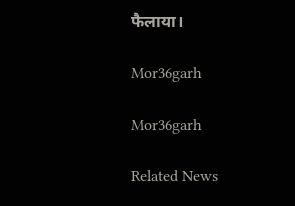फैलाया।

Mor36garh

Mor36garh

Related News